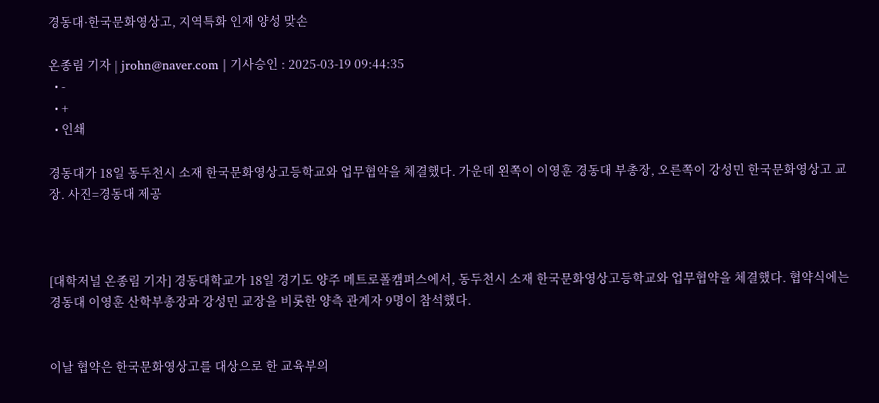경동대·한국문화영상고, 지역특화 인재 양성 맞손

온종림 기자 | jrohn@naver.com | 기사승인 : 2025-03-19 09:44:35
  • -
  • +
  • 인쇄

경동대가 18일 동두천시 소재 한국문화영상고등학교와 업무협약을 체결했다. 가운데 왼쪽이 이영훈 경동대 부총장, 오른쪽이 강성민 한국문화영상고 교장. 사진=경동대 제공



[대학저널 온종림 기자] 경동대학교가 18일 경기도 양주 메트로폴캠퍼스에서, 동두천시 소재 한국문화영상고등학교와 업무협약을 체결했다. 협약식에는 경동대 이영훈 산학부총장과 강성민 교장을 비롯한 양측 관계자 9명이 참석했다.


이날 협약은 한국문화영상고를 대상으로 한 교육부의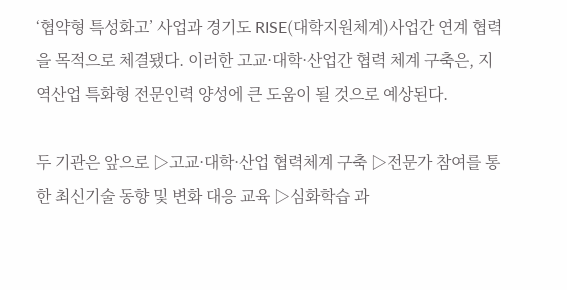‘협약형 특성화고’ 사업과 경기도 RISE(대학지원체계)사업간 연계 협력을 목적으로 체결됐다. 이러한 고교·대학·산업간 협력 체계 구축은, 지역산업 특화형 전문인력 양성에 큰 도움이 될 것으로 예상된다.

두 기관은 앞으로 ▷고교·대학·산업 협력체계 구축 ▷전문가 참여를 통한 최신기술 동향 및 변화 대응 교육 ▷심화학습 과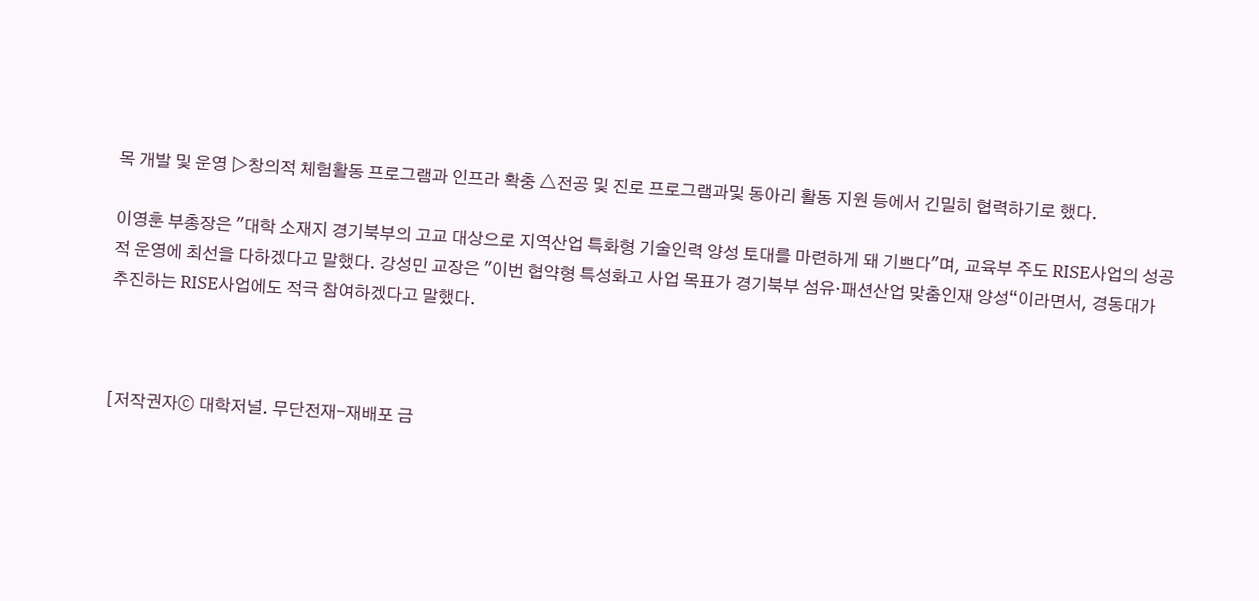목 개발 및 운영 ▷창의적 체험활동 프로그램과 인프라 확충 △전공 및 진로 프로그램과및 동아리 활동 지원 등에서 긴밀히 협력하기로 했다.

이영훈 부총장은 "대학 소재지 경기북부의 고교 대상으로 지역산업 특화형 기술인력 양성 토대를 마련하게 돼 기쁘다"며, 교육부 주도 RISE사업의 성공적 운영에 최선을 다하겠다고 말했다. 강성민 교장은 "이번 협약형 특성화고 사업 목표가 경기북부 섬유·패션산업 맞춤인재 양성“이라면서, 경동대가 추진하는 RISE사업에도 적극 참여하겠다고 말했다.



[저작권자ⓒ 대학저널. 무단전재-재배포 금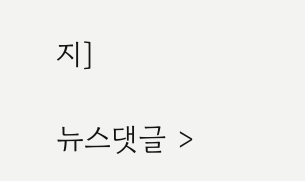지]

뉴스댓글 >